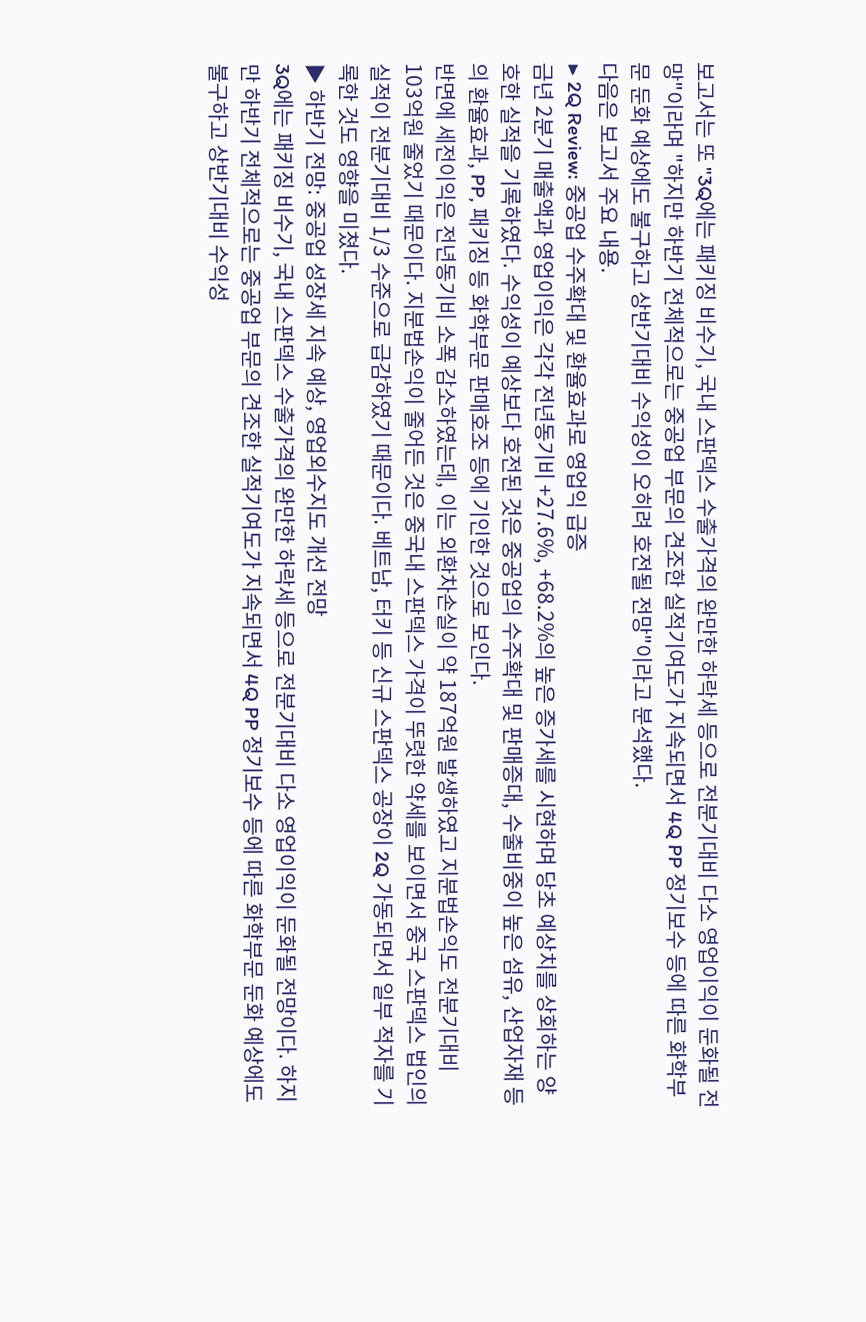보고서는 또 "3Q에는 패키징 비수기, 국내 스판덱스 수출가격의 완만한 하락세 등으로 전분기대비 다소 영업이익이 둔화될 전망"이라며 "하지만 하반기 전체적으로는 중공업 부문의 견조한 실적기여도가 지속되면서 4Q PP 정기보수 등에 따른 화학부문 둔화 예상에도 불구하고 상반기대비 수익성이 오히려 호전될 전망"이라고 분석했다.
다음은 보고서 주요 내용.
▶ 2Q Review: 중공업 수주확대 및 환율효과로 영업익 급증
금년 2분기 매출액과 영업이익은 각각 전년동기비 +27.6%, +68.2%의 높은 증가세를 시현하며 당초 예상치를 상회하는 양호한 실적을 기록하였다. 수익성이 예상보다 호전된 것은 중공업의 수주확대 및 판매증대, 수출비중이 높은 섬유, 산업자재 등의 환율효과, PP, 패키징 등 화학부문 판매호조 등에 기인한 것으로 보인다.
반면에 세전이익은 전년동기비 소폭 감소하였는데, 이는 외환차손실이 약 187억원 발생하였고 지분법손익도 전분기대비 103억원 줄었기 때문이다. 지분법손익이 줄어든 것은 중국내 스판덱스 가격이 뚜렷한 약세를 보이면서 중국 스판덱스 법인의 실적이 전분기대비 1/3 수준으로 급감하였기 때문이다. 베트남, 터키 등 신규 스판덱스 공장이 2Q 가동되면서 일부 적자를 기록한 것도 영향을 미쳤다.
▶ 하반기 전망: 중공업 성장세 지속 예상, 영업외수지도 개선 전망
3Q에는 패키징 비수기, 국내 스판덱스 수출가격의 완만한 하락세 등으로 전분기대비 다소 영업이익이 둔화될 전망이다. 하지만 하반기 전체적으로는 중공업 부문의 견조한 실적기여도가 지속되면서 4Q PP 정기보수 등에 따른 화학부문 둔화 예상에도 불구하고 상반기대비 수익성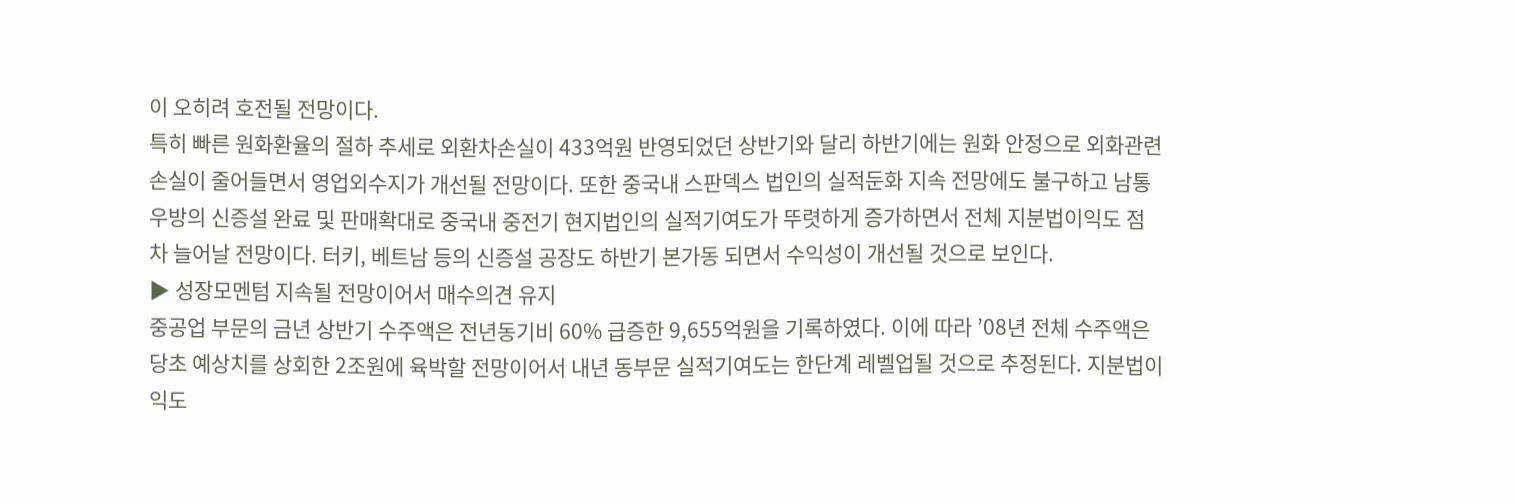이 오히려 호전될 전망이다.
특히 빠른 원화환율의 절하 추세로 외환차손실이 433억원 반영되었던 상반기와 달리 하반기에는 원화 안정으로 외화관련 손실이 줄어들면서 영업외수지가 개선될 전망이다. 또한 중국내 스판덱스 법인의 실적둔화 지속 전망에도 불구하고 남통우방의 신증설 완료 및 판매확대로 중국내 중전기 현지법인의 실적기여도가 뚜렷하게 증가하면서 전체 지분법이익도 점차 늘어날 전망이다. 터키, 베트남 등의 신증설 공장도 하반기 본가동 되면서 수익성이 개선될 것으로 보인다.
▶ 성장모멘텀 지속될 전망이어서 매수의견 유지
중공업 부문의 금년 상반기 수주액은 전년동기비 60% 급증한 9,655억원을 기록하였다. 이에 따라 ’08년 전체 수주액은 당초 예상치를 상회한 2조원에 육박할 전망이어서 내년 동부문 실적기여도는 한단계 레벨업될 것으로 추정된다. 지분법이익도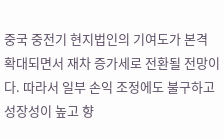중국 중전기 현지법인의 기여도가 본격 확대되면서 재차 증가세로 전환될 전망이다. 따라서 일부 손익 조정에도 불구하고 성장성이 높고 향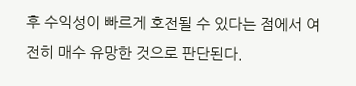후 수익성이 빠르게 호전될 수 있다는 점에서 여전히 매수 유망한 것으로 판단된다.